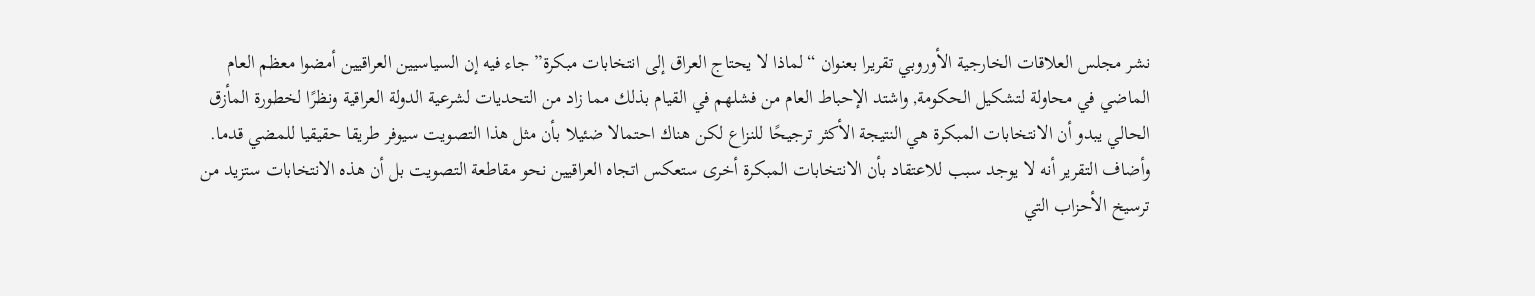نشر مجلس العلاقات الخارجية الأوروبي تقريرا بعنوان “لماذا لا يحتاج العراق إلى انتخابات مبكرة” جاء فيه إن السياسيين العراقيين أمضوا معظم العام الماضي في محاولة لتشكيل الحكومة, واشتد الإحباط العام من فشلهم في القيام بذلك مما زاد من التحديات لشرعية الدولة العراقية ونظرًا لخطورة المأزق الحالي يبدو أن الانتخابات المبكرة هي النتيجة الأكثر ترجيحًا للنزاع لكن هناك احتمالا ضئيلا بأن مثل هذا التصويت سيوفر طريقا حقيقيا للمضي قدما.
وأضاف التقرير أنه لا يوجد سبب للاعتقاد بأن الانتخابات المبكرة أخرى ستعكس اتجاه العراقيين نحو مقاطعة التصويت بل أن هذه الانتخابات ستزيد من ترسيخ الأحزاب التي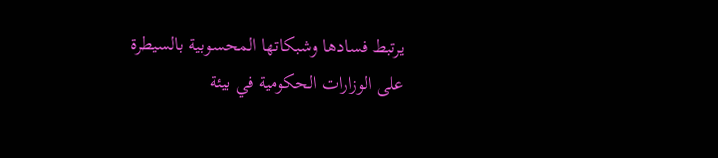يرتبط فسادها وشبكاتها المحسوبية بالسيطرة على الوزارات الحكومية في بيئة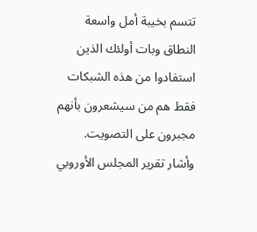تتسم بخيبة أمل واسعة النطاق وبات أولئك الذين استفادوا من هذه الشبكات فقط هم من سيشعرون بأنهم مجبرون على التصويت.
وأشار تقرير المجلس الأوروبي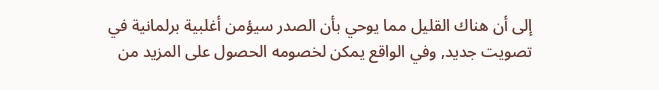إلى أن هناك القليل مما يوحي بأن الصدر سيؤمن أغلبية برلمانية في تصويت جديد, وفي الواقع يمكن لخصومه الحصول على المزيد من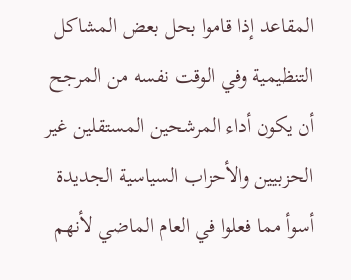المقاعد إذا قاموا بحل بعض المشاكل التنظيمية وفي الوقت نفسه من المرجح أن يكون أداء المرشحين المستقلين غير الحزبيين والأحزاب السياسية الجديدة أسوأ مما فعلوا في العام الماضي لأنهم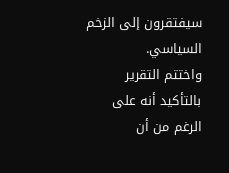سيفتقرون إلى الزخم السياسي.
واختتم التقرير بالتأكيد أنه على الرغم من أن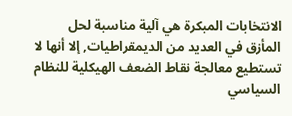الانتخابات المبكرة هي آلية مناسبة لحل المأزق في العديد من الديمقراطيات, إلا أنها لا تستطيع معالجة نقاط الضعف الهيكلية للنظام السياسي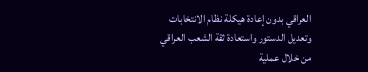العراقي بدون إعادة هيكلة نظام الانتخابات وتعديل الدستور واستعادة ثقة الشعب العراقي من خلال عملية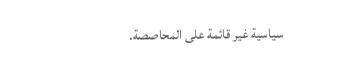سياسية غير قائمة على المحاصصة.